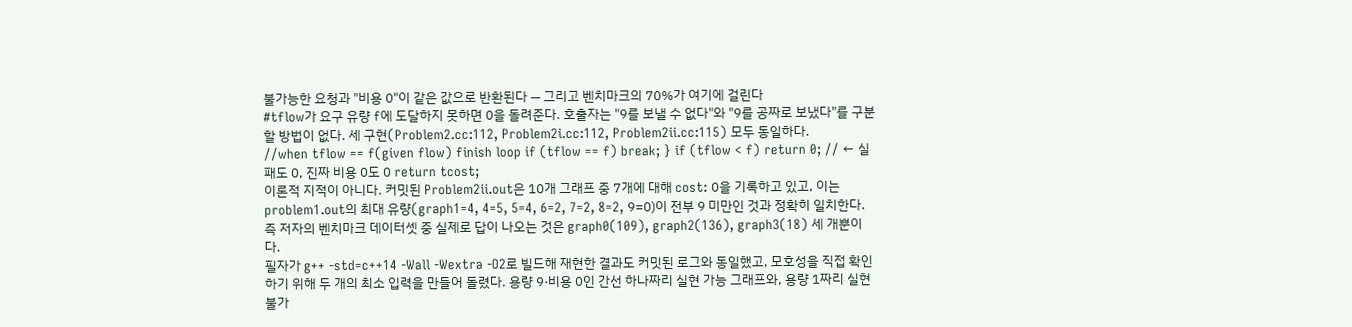불가능한 요청과 "비용 0"이 같은 값으로 반환된다 — 그리고 벤치마크의 70%가 여기에 걸린다
#tflow가 요구 유량 f에 도달하지 못하면 0을 돌려준다. 호출자는 "9를 보낼 수 없다"와 "9를 공짜로 보냈다"를 구분할 방법이 없다. 세 구현(Problem2.cc:112, Problem2i.cc:112, Problem2ii.cc:115) 모두 동일하다.
//when tflow == f(given flow) finish loop if (tflow == f) break; } if (tflow < f) return 0; // ← 실패도 0, 진짜 비용 0도 0 return tcost;
이론적 지적이 아니다. 커밋된 Problem2ii.out은 10개 그래프 중 7개에 대해 cost: 0을 기록하고 있고, 이는 problem1.out의 최대 유량(graph1=4, 4=5, 5=4, 6=2, 7=2, 8=2, 9=0)이 전부 9 미만인 것과 정확히 일치한다. 즉 저자의 벤치마크 데이터셋 중 실제로 답이 나오는 것은 graph0(109), graph2(136), graph3(18) 세 개뿐이다.
필자가 g++ -std=c++14 -Wall -Wextra -O2로 빌드해 재현한 결과도 커밋된 로그와 동일했고, 모호성을 직접 확인하기 위해 두 개의 최소 입력을 만들어 돌렸다. 용량 9·비용 0인 간선 하나짜리 실현 가능 그래프와, 용량 1짜리 실현 불가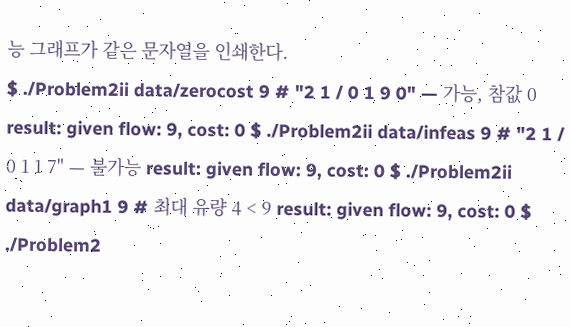능 그래프가 같은 문자열을 인쇄한다.
$ ./Problem2ii data/zerocost 9 # "2 1 / 0 1 9 0" — 가능, 참값 0 result: given flow: 9, cost: 0 $ ./Problem2ii data/infeas 9 # "2 1 / 0 1 1 7" — 불가능 result: given flow: 9, cost: 0 $ ./Problem2ii data/graph1 9 # 최대 유량 4 < 9 result: given flow: 9, cost: 0 $ ./Problem2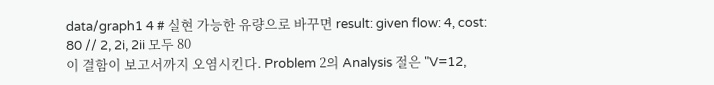data/graph1 4 # 실현 가능한 유량으로 바꾸면 result: given flow: 4, cost: 80 // 2, 2i, 2ii 모두 80
이 결함이 보고서까지 오염시킨다. Problem 2의 Analysis 절은 "V=12,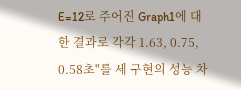E=12로 주어진 Graph1에 대한 결과로 각각 1.63, 0.75, 0.58초"를 세 구현의 성능 차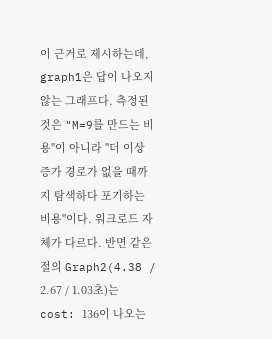이 근거로 제시하는데, graph1은 답이 나오지 않는 그래프다. 측정된 것은 "M=9를 만드는 비용"이 아니라 "더 이상 증가 경로가 없을 때까지 탐색하다 포기하는 비용"이다. 워크로드 자체가 다르다. 반면 같은 절의 Graph2(4.38 / 2.67 / 1.03초)는 cost: 136이 나오는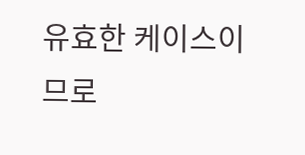유효한 케이스이므로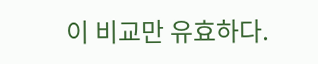이 비교만 유효하다.